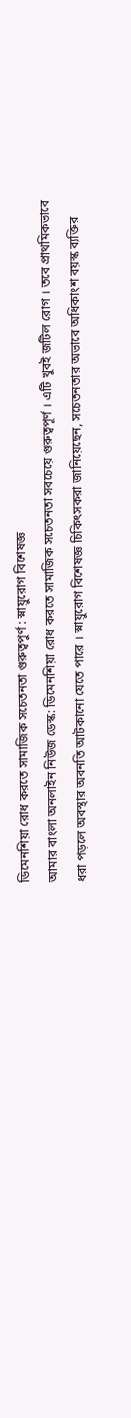ডিমেনশিয়া রোধ করতে সামাজিক সচেতনতা গুরুত্বপুর্ণ : স্নায়ুরোগ বিশেষজ্ঞ
আমার বাংলা অনলাইন নিউজ ডেস্ক: ডিমেনশিয়া রোধ করতে সামাজিক সচেতনতা সবচেয়ে গুরুত্বপূর্ণ । এটি খুবই জটিল রোগ । তবে প্রাথমিকভাবে ধরা পড়লে অবস্থার অবনতি আটকানো যেতে পারে । স্নায়ুরোগ বিশেষজ্ঞ চিকিৎসকরা জানিয়েছেন, সচেতনতার অভাবে অধিকাংশ বয়স্ক ব্যক্তির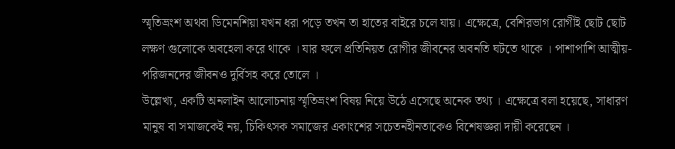স্মৃতিভ্রংশ অথবা ডিমেনশিয়া যখন ধরা পড়ে তখন তা হাতের বাইরে চলে যায়। এক্ষেত্রে, বেশিরভাগ রোগীই ছোট ছোট লক্ষণ গুলোকে অবহেলা করে থাকে । যার ফলে প্রতিনিয়ত রোগীর জীবনের অবনতি ঘটতে থাকে । পাশাপাশি আত্মীয়-পরিজনদের জীবনও দুর্বিসহ করে তোলে ।
উল্লেখ্য, একটি অনলাইন আলোচনায় স্মৃতিভ্রংশ বিষয় নিয়ে উঠে এসেছে অনেক তথ্য । এক্ষেত্রে বলা হয়েছে, সাধারণ মানুষ বা সমাজকেই নয়, চিকিৎসক সমাজের একাংশের সচেতনহীনতাকেও বিশেষজ্ঞরা দায়ী করেছেন ।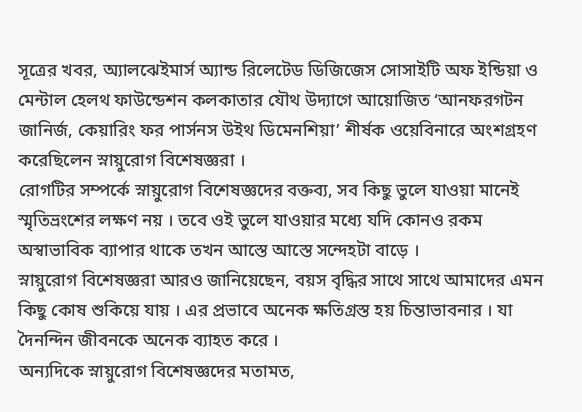সূত্রের খবর, অ্যালঝেইমার্স অ্যান্ড রিলেটেড ডিজিজেস সোসাইটি অফ ইন্ডিয়া ও মেন্টাল হেলথ ফাউন্ডেশন কলকাতার যৌথ উদ্যাগে আয়োজিত ‘আনফরগটন জানির্জ, কেয়ারিং ফর পার্সনস উইথ ডিমেনশিয়া’ শীর্ষক ওয়েবিনারে অংশগ্রহণ করেছিলেন স্নায়ুরোগ বিশেষজ্ঞরা ।
রোগটির সম্পর্কে স্নায়ুরোগ বিশেষজ্ঞদের বক্তব্য, সব কিছু ভুলে যাওয়া মানেই স্মৃতিভ্রংশের লক্ষণ নয় । তবে ওই ভুলে যাওয়ার মধ্যে যদি কোনও রকম অস্বাভাবিক ব্যাপার থাকে তখন আস্তে আস্তে সন্দেহটা বাড়ে ।
স্নায়ুরোগ বিশেষজ্ঞরা আরও জানিয়েছেন, বয়স বৃদ্ধির সাথে সাথে আমাদের এমন কিছু কোষ শুকিয়ে যায় । এর প্রভাবে অনেক ক্ষতিগ্রস্ত হয় চিন্তাভাবনার । যা দৈনন্দিন জীবনকে অনেক ব্যাহত করে ।
অন্যদিকে স্নায়ুরোগ বিশেষজ্ঞদের মতামত,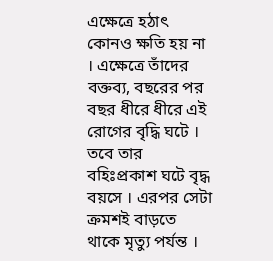এক্ষেত্রে হঠাৎ কোনও ক্ষতি হয় না । এক্ষেত্রে তাঁদের বক্তব্য, বছরের পর বছর ধীরে ধীরে এই রোগের বৃদ্ধি ঘটে । তবে তার বহিঃপ্রকাশ ঘটে বৃদ্ধ বয়সে । এরপর সেটা ক্রমশই বাড়তে থাকে মৃত্যু পর্যন্ত ।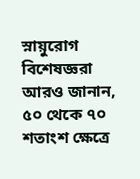স্নায়ুরোগ বিশেষজ্ঞরা আরও জানান, ৫০ থেকে ৭০ শতাংশ ক্ষেত্রে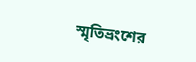স্মৃতিভ্রংশের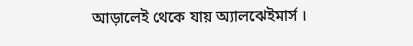আড়ালেই থেকে যায় অ্যালঝেইমার্স ।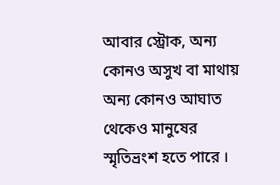আবার স্ট্রোক, অন্য কোনও অসুখ বা মাথায় অন্য কোনও আঘাত থেকেও মানুষের স্মৃতিভ্রংশ হতে পারে ।